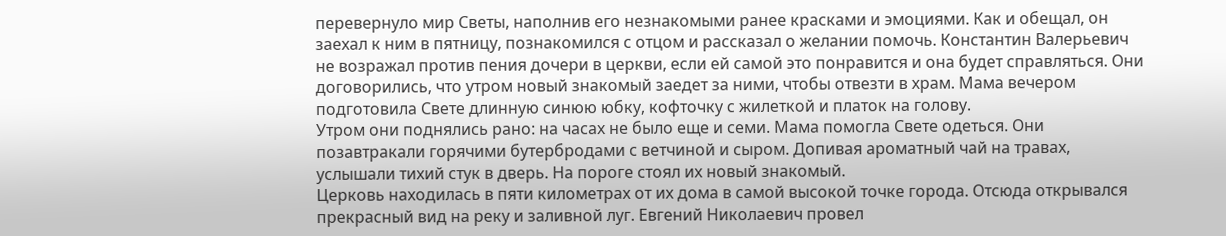перевернуло мир Светы, наполнив его незнакомыми ранее красками и эмоциями. Как и обещал, он заехал к ним в пятницу, познакомился с отцом и рассказал о желании помочь. Константин Валерьевич не возражал против пения дочери в церкви, если ей самой это понравится и она будет справляться. Они договорились, что утром новый знакомый заедет за ними, чтобы отвезти в храм. Мама вечером подготовила Свете длинную синюю юбку, кофточку с жилеткой и платок на голову.
Утром они поднялись рано: на часах не было еще и семи. Мама помогла Свете одеться. Они позавтракали горячими бутербродами с ветчиной и сыром. Допивая ароматный чай на травах, услышали тихий стук в дверь. На пороге стоял их новый знакомый.
Церковь находилась в пяти километрах от их дома в самой высокой точке города. Отсюда открывался прекрасный вид на реку и заливной луг. Евгений Николаевич провел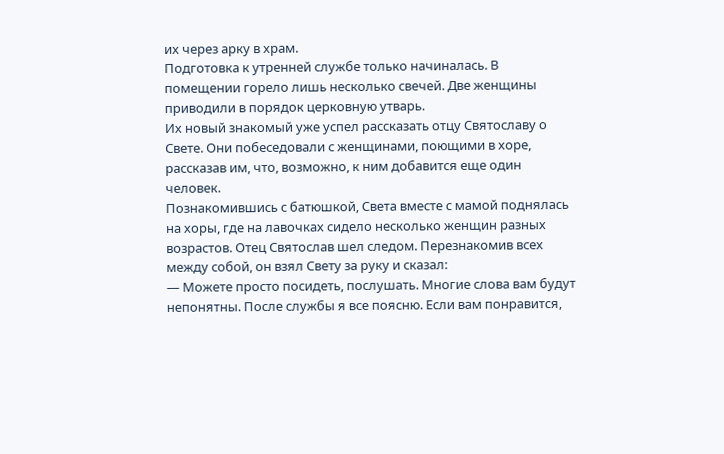их через арку в храм.
Подготовка к утренней службе только начиналась. В помещении горело лишь несколько свечей. Две женщины приводили в порядок церковную утварь.
Их новый знакомый уже успел рассказать отцу Святославу о Свете. Они побеседовали с женщинами, поющими в хоре, рассказав им, что, возможно, к ним добавится еще один человек.
Познакомившись с батюшкой, Света вместе с мамой поднялась на хоры, где на лавочках сидело несколько женщин разных возрастов. Отец Святослав шел следом. Перезнакомив всех между собой, он взял Свету за руку и сказал:
— Можете просто посидеть, послушать. Многие слова вам будут непонятны. После службы я все поясню. Если вам понравится,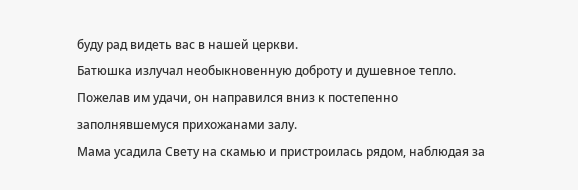буду рад видеть вас в нашей церкви.
Батюшка излучал необыкновенную доброту и душевное тепло. Пожелав им удачи, он направился вниз к постепенно заполнявшемуся прихожанами залу.
Мама усадила Свету на скамью и пристроилась рядом, наблюдая за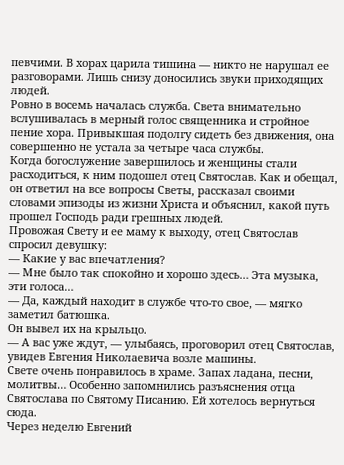певчими. В хорах царила тишина — никто не нарушал ее разговорами. Лишь снизу доносились звуки приходящих людей.
Ровно в восемь началась служба. Света внимательно вслушивалась в мерный голос священника и стройное пение хора. Привыкшая подолгу сидеть без движения, она совершенно не устала за четыре часа службы.
Когда богослужение завершилось и женщины стали расходиться, к ним подошел отец Святослав. Как и обещал, он ответил на все вопросы Светы, рассказал своими словами эпизоды из жизни Христа и объяснил, какой путь прошел Господь ради грешных людей.
Провожая Свету и ее маму к выходу, отец Святослав спросил девушку:
— Какие у вас впечатления?
— Мне было так спокойно и хорошо здесь… Эта музыка, эти голоса…
— Да, каждый находит в службе что-то свое, — мягко заметил батюшка.
Он вывел их на крыльцо.
— А вас уже ждут, — улыбаясь, проговорил отец Святослав, увидев Евгения Николаевича возле машины.
Свете очень понравилось в храме. Запах ладана, песни, молитвы… Особенно запомнились разъяснения отца Святослава по Святому Писанию. Ей хотелось вернуться сюда.
Через неделю Евгений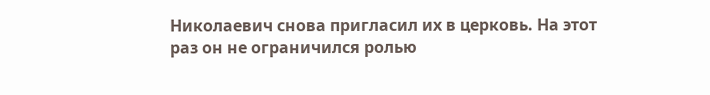Николаевич снова пригласил их в церковь. На этот раз он не ограничился ролью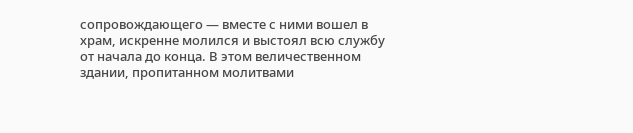сопровождающего — вместе с ними вошел в храм, искренне молился и выстоял всю службу от начала до конца. В этом величественном здании, пропитанном молитвами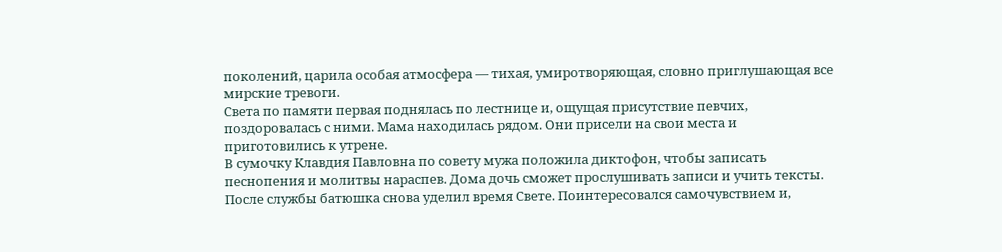поколений, царила особая атмосфера — тихая, умиротворяющая, словно приглушающая все мирские тревоги.
Света по памяти первая поднялась по лестнице и, ощущая присутствие певчих, поздоровалась с ними. Мама находилась рядом. Они присели на свои места и приготовились к утрене.
В сумочку Клавдия Павловна по совету мужа положила диктофон, чтобы записать песнопения и молитвы нараспев. Дома дочь сможет прослушивать записи и учить тексты.
После службы батюшка снова уделил время Свете. Поинтересовался самочувствием и,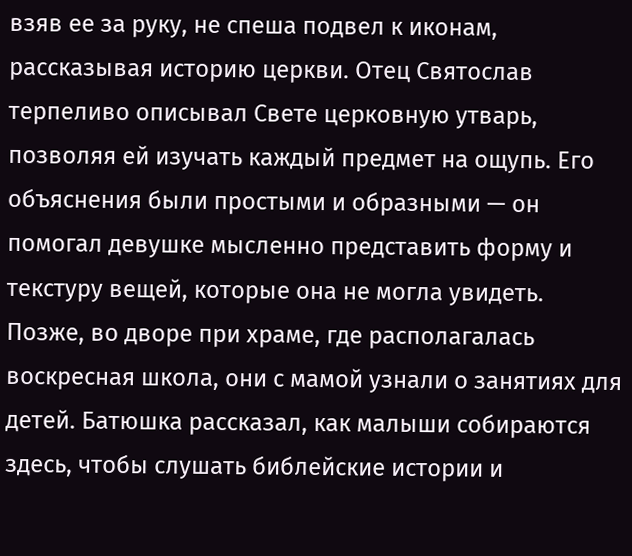взяв ее за руку, не спеша подвел к иконам, рассказывая историю церкви. Отец Святослав терпеливо описывал Свете церковную утварь, позволяя ей изучать каждый предмет на ощупь. Его объяснения были простыми и образными — он помогал девушке мысленно представить форму и текстуру вещей, которые она не могла увидеть. Позже, во дворе при храме, где располагалась воскресная школа, они с мамой узнали о занятиях для детей. Батюшка рассказал, как малыши собираются здесь, чтобы слушать библейские истории и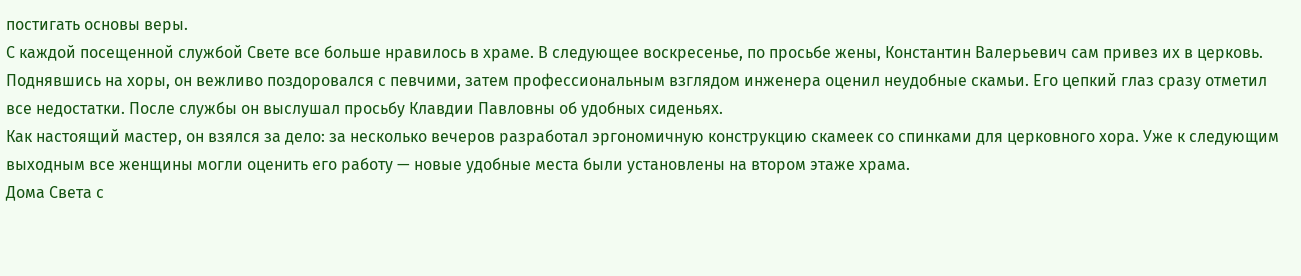постигать основы веры.
С каждой посещенной службой Свете все больше нравилось в храме. В следующее воскресенье, по просьбе жены, Константин Валерьевич сам привез их в церковь. Поднявшись на хоры, он вежливо поздоровался с певчими, затем профессиональным взглядом инженера оценил неудобные скамьи. Его цепкий глаз сразу отметил все недостатки. После службы он выслушал просьбу Клавдии Павловны об удобных сиденьях.
Как настоящий мастер, он взялся за дело: за несколько вечеров разработал эргономичную конструкцию скамеек со спинками для церковного хора. Уже к следующим выходным все женщины могли оценить его работу — новые удобные места были установлены на втором этаже храма.
Дома Света с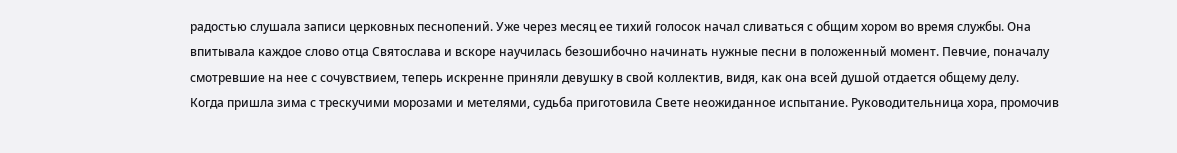радостью слушала записи церковных песнопений. Уже через месяц ее тихий голосок начал сливаться с общим хором во время службы. Она впитывала каждое слово отца Святослава и вскоре научилась безошибочно начинать нужные песни в положенный момент. Певчие, поначалу смотревшие на нее с сочувствием, теперь искренне приняли девушку в свой коллектив, видя, как она всей душой отдается общему делу.
Когда пришла зима с трескучими морозами и метелями, судьба приготовила Свете неожиданное испытание. Руководительница хора, промочив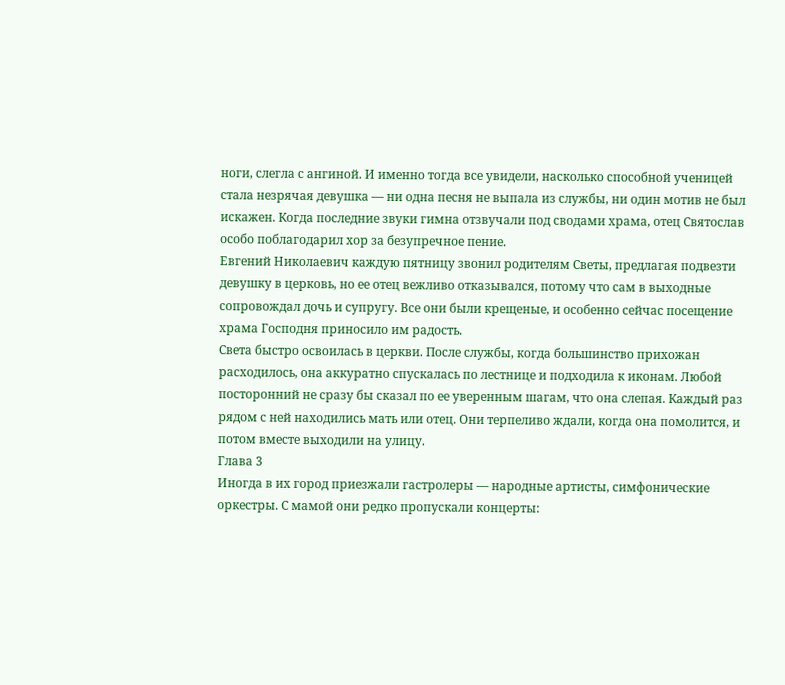ноги, слегла с ангиной. И именно тогда все увидели, насколько способной ученицей стала незрячая девушка — ни одна песня не выпала из службы, ни один мотив не был искажен. Когда последние звуки гимна отзвучали под сводами храма, отец Святослав особо поблагодарил хор за безупречное пение.
Евгений Николаевич каждую пятницу звонил родителям Светы, предлагая подвезти девушку в церковь, но ее отец вежливо отказывался, потому что сам в выходные сопровождал дочь и супругу. Все они были крещеные, и особенно сейчас посещение храма Господня приносило им радость.
Света быстро освоилась в церкви. После службы, когда большинство прихожан расходилось, она аккуратно спускалась по лестнице и подходила к иконам. Любой посторонний не сразу бы сказал по ее уверенным шагам, что она слепая. Каждый раз рядом с ней находились мать или отец. Они терпеливо ждали, когда она помолится, и потом вместе выходили на улицу.
Глава 3
Иногда в их город приезжали гастролеры — народные артисты, симфонические оркестры. С мамой они редко пропускали концерты: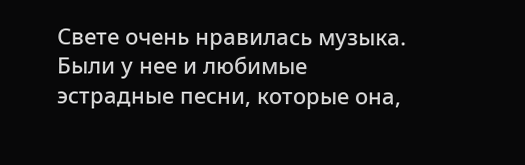Свете очень нравилась музыка. Были у нее и любимые эстрадные песни, которые она,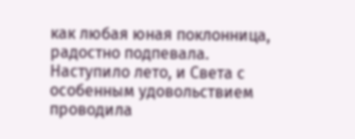как любая юная поклонница, радостно подпевала.
Наступило лето, и Света с особенным удовольствием проводила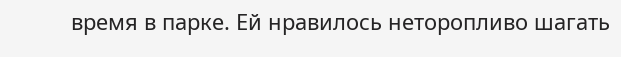время в парке. Ей нравилось неторопливо шагать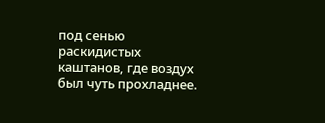под сенью раскидистых каштанов, где воздух был чуть прохладнее.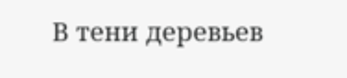В тени деревьев